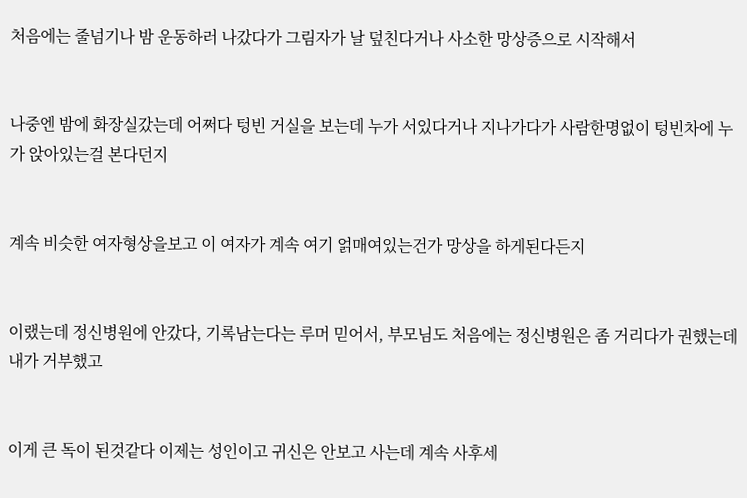처음에는 줄넘기나 밤 운동하러 나갔다가 그림자가 날 덮친다거나 사소한 망상증으로 시작해서


나중엔 밤에 화장실갔는데 어쩌다 텅빈 거실을 보는데 누가 서있다거나 지나가다가 사람한명없이 텅빈차에 누가 앉아있는걸 본다던지


계속 비슷한 여자형상을보고 이 여자가 계속 여기 얽매여있는건가 망상을 하게된다든지


이랬는데 정신병원에 안갔다, 기록남는다는 루머 믿어서, 부모님도 처음에는 정신병원은 좀 거리다가 권했는데 내가 거부했고


이게 큰 독이 된것같다 이제는 성인이고 귀신은 안보고 사는데 계속 사후세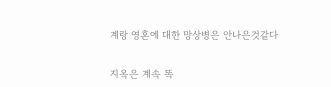계랑 영혼에 대한 망상병은 안나은것같다


지옥은 계속 똑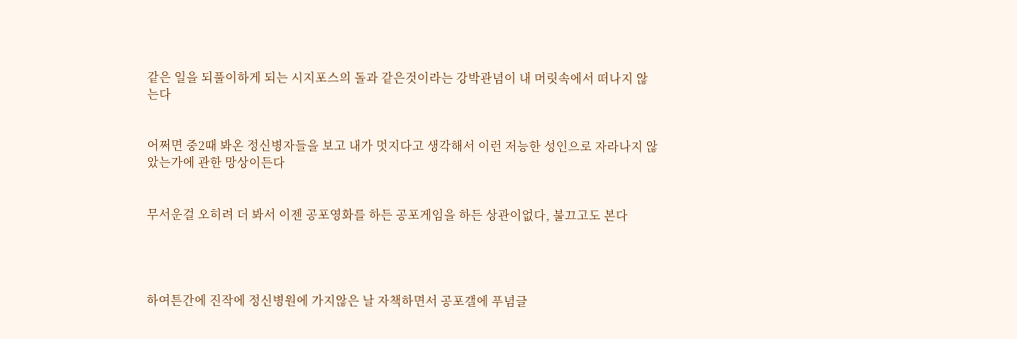같은 일을 되풀이하게 되는 시지포스의 돌과 같은것이라는 강박관념이 내 머릿속에서 떠나지 않는다


어쩌면 중2때 봐온 정신병자들을 보고 내가 멋지다고 생각해서 이런 저능한 성인으로 자라나지 않았는가에 관한 망상이든다


무서운걸 오히려 더 봐서 이젠 공포영화를 하든 공포게임을 하든 상관이없다, 불끄고도 본다




하여튼간에 진작에 정신병원에 가지않은 날 자책하면서 공포갤에 푸념글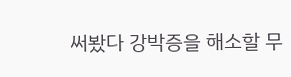써봤다 강박증을 해소할 무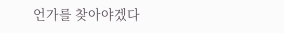언가를 찾아야겠다